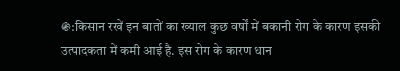֍:किसान रखें इन बातों का ख्याल कुछ वर्षों में बकानी रोग के कारण इसकी उत्पादकता में कमी आई है. इस रोग के कारण धान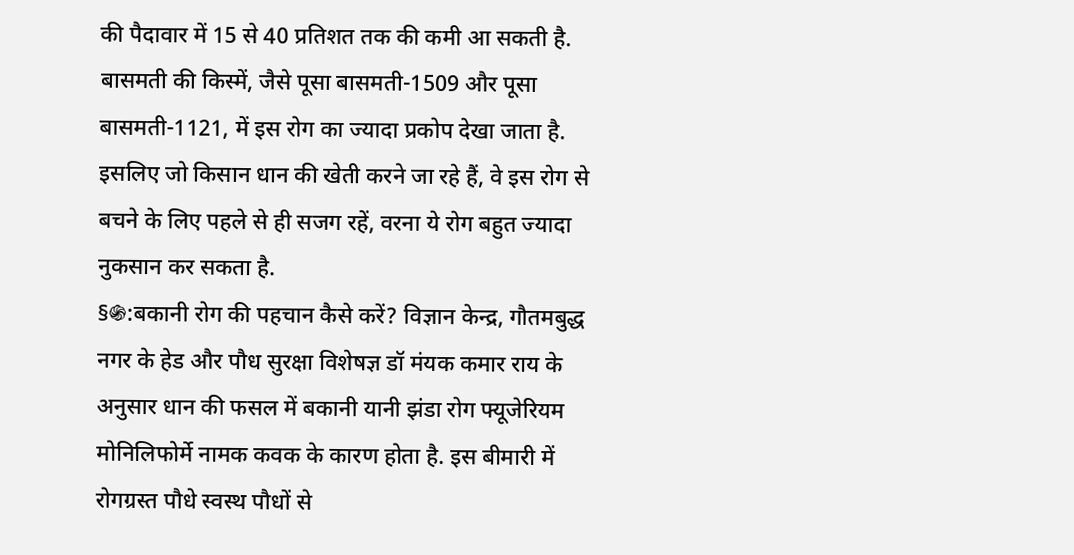की पैदावार में 15 से 40 प्रतिशत तक की कमी आ सकती है. बासमती की किस्में, जैसे पूसा बासमती-1509 और पूसा बासमती-1121, में इस रोग का ज्यादा प्रकोप देखा जाता है. इसलिए जो किसान धान की खेती करने जा रहे हैं, वे इस रोग से बचने के लिए पहले से ही सजग रहें, वरना ये रोग बहुत ज्यादा नुकसान कर सकता है.
§֍:बकानी रोग की पहचान कैसे करें? विज्ञान केन्द्र, गौतमबुद्ध नगर के हेड और पौध सुरक्षा विशेषज्ञ डॉ मंयक कमार राय के अनुसार धान की फसल में बकानी यानी झंडा रोग फ्यूजेरियम मोनिलिफोर्मे नामक कवक के कारण होता है. इस बीमारी में रोगग्रस्त पौधे स्वस्थ पौधों से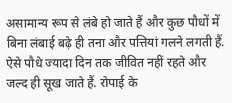असामान्य रूप से लंबे हो जाते हैं और कुछ पौधों में बिना लंबाई बढ़े ही तना और पत्तियां गलने लगती हैं. ऐसे पौधे ज्यादा दिन तक जीवित नहीं रहते और जल्द ही सूख जाते हैं. रोपाई के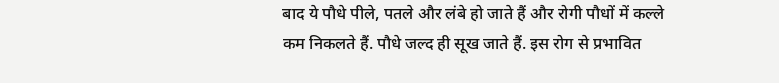बाद ये पौधे पीले, पतले और लंबे हो जाते हैं और रोगी पौधों में कल्ले कम निकलते हैं. पौधे जल्द ही सूख जाते हैं. इस रोग से प्रभावित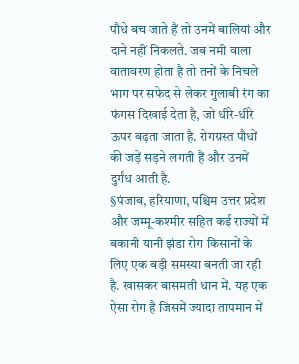पौधे बच जाते हैं तो उनमें बालियां और दाने नहीं निकलते. जब नमी वाला वातावरण होता है तो तनों के निचले भाग पर सफेद से लेकर गुलाबी रंग का फंगस दिखाई देता है, जो धीरे-धीरे ऊपर बढ़ता जाता है. रोगग्रस्त पौधों की जड़ें सड़ने लगती हैं और उनमें दुर्गंध आती है.
§पंजाब, हरियाणा, पश्चिम उत्तर प्रदेश और जम्मू-कश्मीर सहित कई राज्यों में बकानी यानी झंडा रोग किसानों के लिए एक बड़ी समस्या बनती जा रही है. खासकर बासमती धान में. यह एक ऐसा रोग है जिसमें ज्यादा तापमान में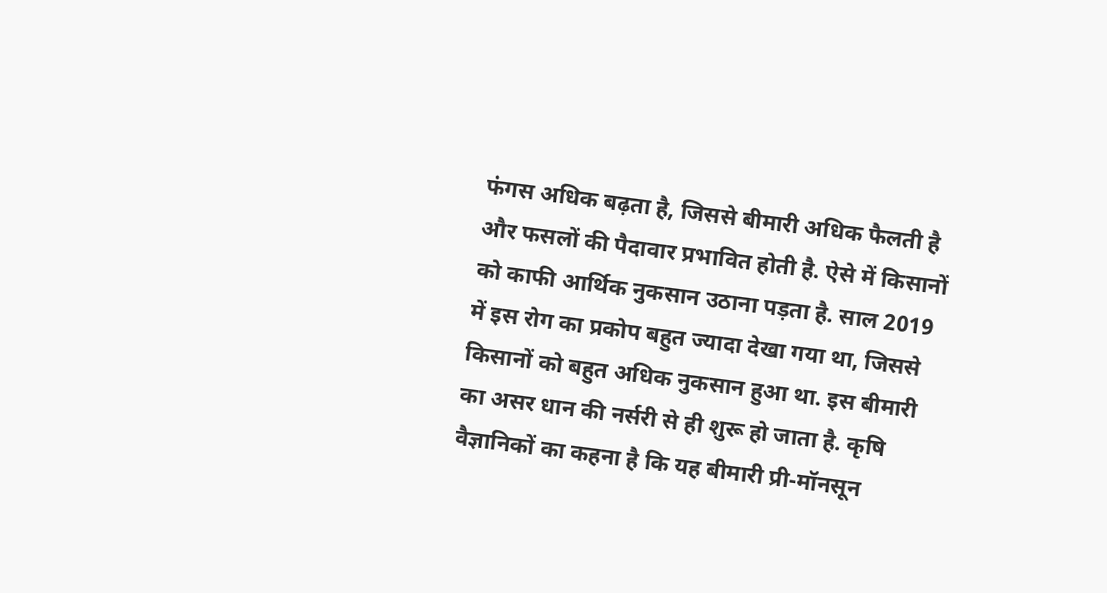फंगस अधिक बढ़ता है, जिससे बीमारी अधिक फैलती है और फसलों की पैदावार प्रभावित होती है. ऐसे में किसानों को काफी आर्थिक नुकसान उठाना पड़ता है. साल 2019 में इस रोग का प्रकोप बहुत ज्यादा देखा गया था, जिससे किसानों को बहुत अधिक नुकसान हुआ था. इस बीमारी का असर धान की नर्सरी से ही शुरू हो जाता है. कृषि वैज्ञानिकों का कहना है कि यह बीमारी प्री-मॉनसून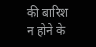की बारिश न होने के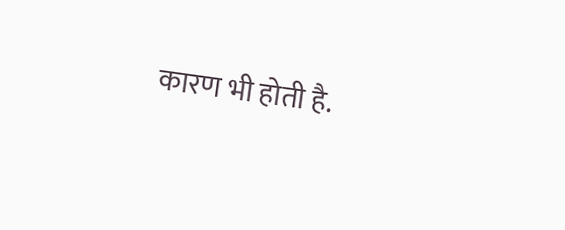कारण भी होती है.